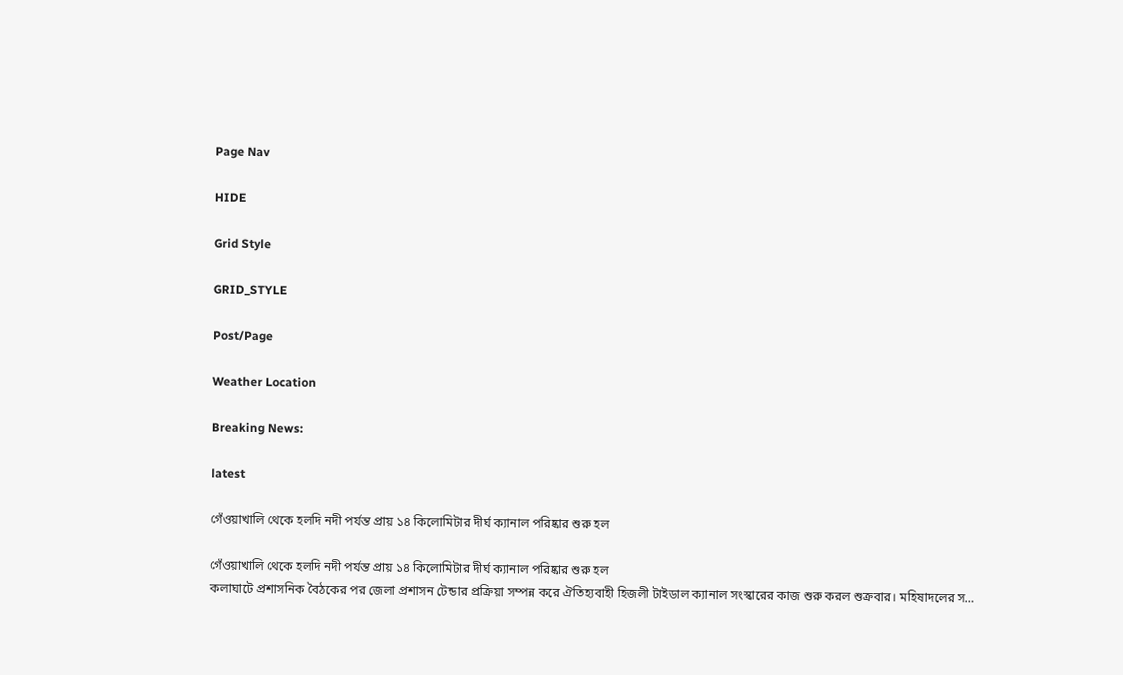Page Nav

HIDE

Grid Style

GRID_STYLE

Post/Page

Weather Location

Breaking News:

latest

গেঁওয়াখালি থেকে হলদি নদী পর্যন্ত প্রায় ১৪ কিলোমিটার দীর্ঘ ক্যানাল পরিষ্কার শুরু হল

গেঁওয়াখালি থেকে হলদি নদী পর্যন্ত প্রায় ১৪ কিলোমিটার দীর্ঘ ক্যানাল পরিষ্কার শুরু হল
কলাঘাটে প্রশাসনিক বৈঠকের পর জেলা প্রশাসন টেন্ডার প্রক্রিয়া সম্পন্ন করে ঐতিহ্যবাহী হিজলী টাইডাল ক্যানাল সংস্কারের কাজ শুরু করল শুক্রবার। মহিষাদলের স…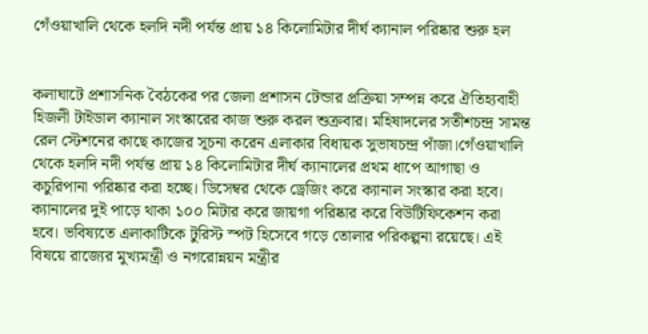গেঁওয়াখালি থেকে হলদি নদী পর্যন্ত প্রায় ১৪ কিলোমিটার দীর্ঘ ক্যানাল পরিষ্কার শুরু হল


কলাঘাটে প্রশাসনিক বৈঠকের পর জেলা প্রশাসন টেন্ডার প্রক্রিয়া সম্পন্ন করে ঐতিহ্যবাহী হিজলী টাইডাল ক্যানাল সংস্কারের কাজ শুরু করল শুক্রবার। মহিষাদলের সতীশচন্দ্র সামন্ত রেল স্টেশনের কাছে কাজের সূচনা করেন এলাকার বিধায়ক সুভাষচন্দ্র পাঁজা।গেঁওয়াখালি থেকে হলদি নদী পর্যন্ত প্রায় ১৪ কিলোমিটার দীর্ঘ ক্যানালের প্রথম ধাপে আগাছা ও কচুরিপানা পরিষ্কার করা হচ্ছে। ডিসেম্বর থেকে ড্রেজিং করে ক্যানাল সংস্কার করা হবে। ক্যানালের দুই পাড়ে থাকা ১০০ মিটার করে জায়গা পরিষ্কার করে বিউটিফিকেশন করা হবে। ভবিষ্যতে এলাকাটিকে টুরিস্ট স্পট হিসেবে গড়ে তোলার পরিকল্পনা রয়েছে। এই বিষয়ে রাজ্যের মুখ্যমন্ত্রী ও নগরোন্নয়ন মন্ত্রীর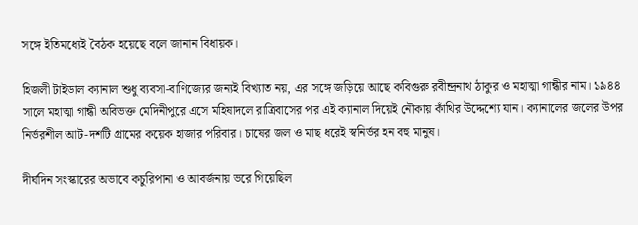সঙ্গে ইতিমধ্যেই বৈঠক হয়েছে বলে জানান বিধায়ক।

হিজলী টাইডাল ক্যানাল শুধু ব্যবসা-বাণিজ্যের জন্যই বিখ্যাত নয়, এর সঙ্গে জড়িয়ে আছে কবিগুরু রবীন্দ্রনাথ ঠাকুর ও মহাত্মা গান্ধীর নাম। ১৯৪৪ সালে মহাত্মা গান্ধী অবিভক্ত মেদিনীপুরে এসে মহিষাদলে রাত্রিবাসের পর এই ক্যানাল দিয়েই নৌকায় কাঁথির উদ্দেশ্যে যান। ক্যানালের জলের উপর নির্ভরশীল আট-দশটি গ্রামের কয়েক হাজার পরিবার। চাষের জল ও মাছ ধরেই স্বনির্ভর হন বহু মানুষ।

দীর্ঘদিন সংস্কারের অভাবে কচুরিপানা ও আবর্জনায় ভরে গিয়েছিল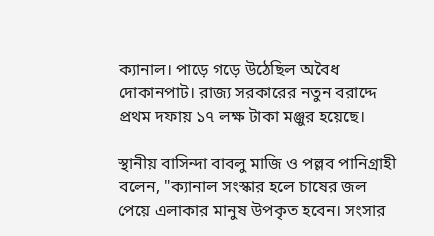ক্যানাল। পাড়ে গড়ে উঠেছিল অবৈধ দোকানপাট। রাজ্য সরকারের নতুন বরাদ্দে প্রথম দফায় ১৭ লক্ষ টাকা মঞ্জুর হয়েছে।

স্থানীয় বাসিন্দা বাবলু মাজি ও পল্লব পানিগ্রাহী বলেন, "ক্যানাল সংস্কার হলে চাষের জল পেয়ে এলাকার মানুষ উপকৃত হবেন। সংসার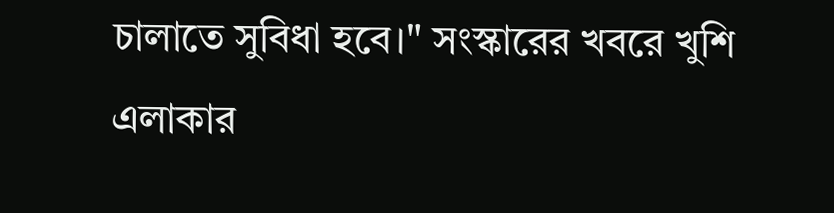চালাতে সুবিধা হবে।" সংস্কারের খবরে খুশি এলাকার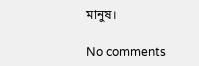মানুষ।

No comments